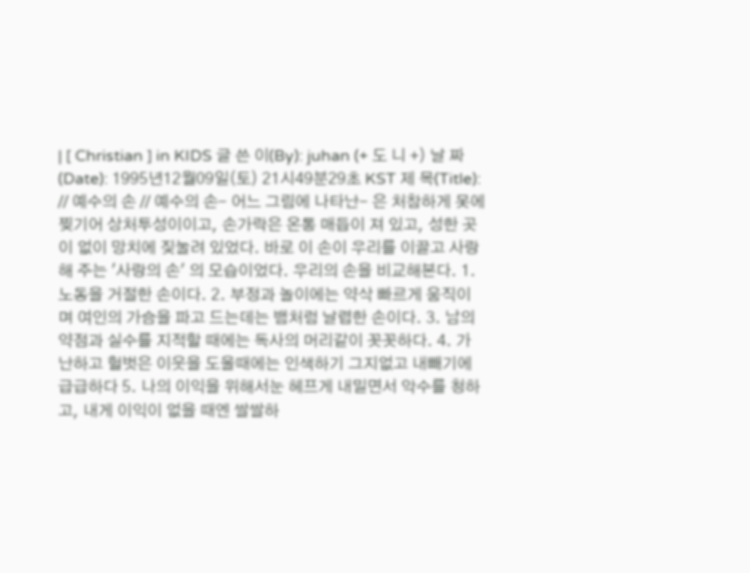| [ Christian ] in KIDS 글 쓴 이(By): juhan (+ 도 니 +) 날 짜 (Date): 1995년12월09일(토) 21시49분29초 KST 제 목(Title): // 예수의 손 // 예수의 손- 어느 그림에 나타난- 은 처참하게 못에 찢기어 상처투성이이고, 손가락은 온통 매듭이 져 있고, 성한 곳이 없이 망치에 짖눌려 있었다. 바로 이 손이 우리를 이끌고 사랑해 주는 '사랑의 손' 의 모습이었다. 우리의 손을 비교해본다. 1. 노동을 거절한 손이다. 2. 부정과 놀이에는 약삭 빠르게 움직이며 여인의 가슴을 파고 드는데는 뱀처럼 날렵한 손이다. 3. 남의 약점과 실수를 지적할 때에는 독사의 머리같이 꼿꼿하다. 4. 가난하고 헐벗은 이웃을 도울때에는 인색하기 그지없고 내빼기에 급급하다 5. 나의 이익을 위해서눈 헤프게 내밀면서 악수를 청하고, 내게 이익이 없을 때엔 쌀쌀하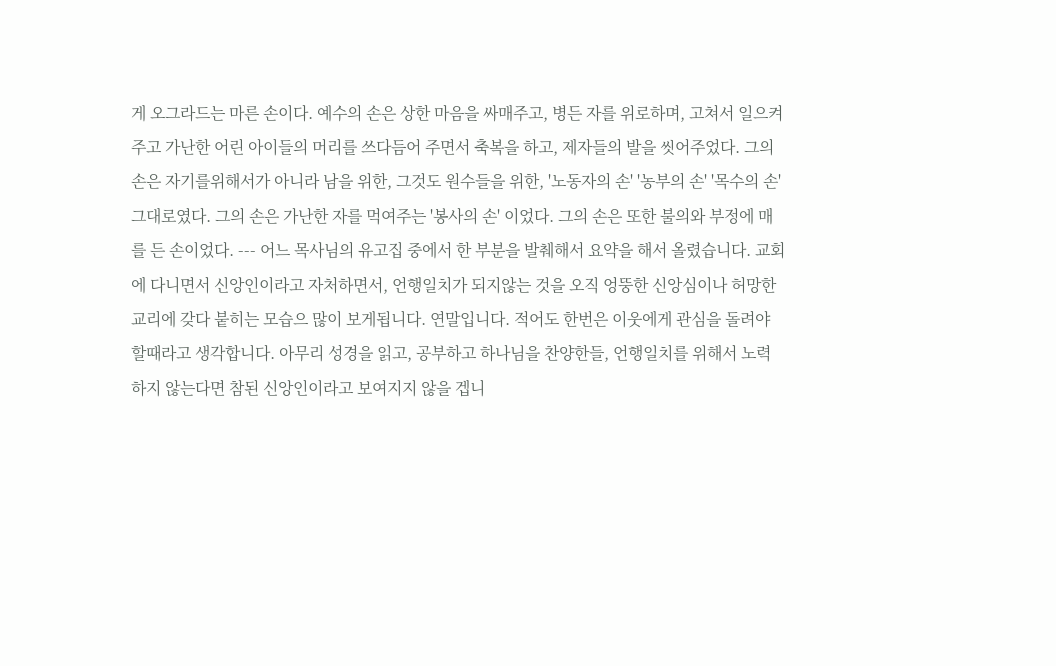게 오그라드는 마른 손이다. 예수의 손은 상한 마음을 싸매주고, 병든 자를 위로하며, 고쳐서 일으켜 주고 가난한 어린 아이들의 머리를 쓰다듬어 주면서 축복을 하고, 제자들의 발을 씻어주었다. 그의 손은 자기를위해서가 아니라 남을 위한, 그것도 원수들을 위한, '노동자의 손' '농부의 손' '목수의 손' 그대로였다. 그의 손은 가난한 자를 먹여주는 '봉사의 손' 이었다. 그의 손은 또한 불의와 부정에 매를 든 손이었다. --- 어느 목사님의 유고집 중에서 한 부분을 발췌해서 요약을 해서 올렸습니다. 교회에 다니면서 신앙인이라고 자처하면서, 언행일치가 되지않는 것을 오직 엉뚱한 신앙심이나 허망한 교리에 갖다 붙히는 모습으 많이 보게됩니다. 연말입니다. 적어도 한번은 이웃에게 관심을 돌려야 할때라고 생각합니다. 아무리 성경을 읽고, 공부하고 하나님을 찬양한들, 언행일치를 위해서 노력하지 않는다면 참된 신앙인이라고 보여지지 않을 겝니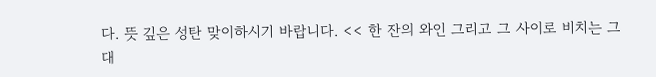다. 뜻 깊은 성탄 맞이하시기 바랍니다. << 한 잔의 와인 그리고 그 사이로 비치는 그대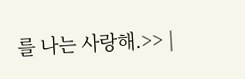를 나는 사랑해.>> |